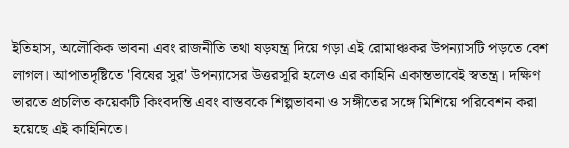ইতিহাস, অলৌকিক ভাবনা এবং রাজনীতি তথা ষড়যন্ত্র দিয়ে গড়া এই রোমাঞ্চকর উপন্যাসটি পড়তে বেশ লাগল। আপাতদৃষ্টিতে 'বিষের সুর' উপন্যাসের উত্তরসূরি হলেও এর কাহিনি একান্তভাবেই স্বতন্ত্র। দক্ষিণ ভারতে প্রচলিত কয়েকটি কিংবদন্তি এবং বাস্তবকে শিল্পভাবনা ও সঙ্গীতের সঙ্গে মিশিয়ে পরিবেশন করা হয়েছে এই কাহিনিতে।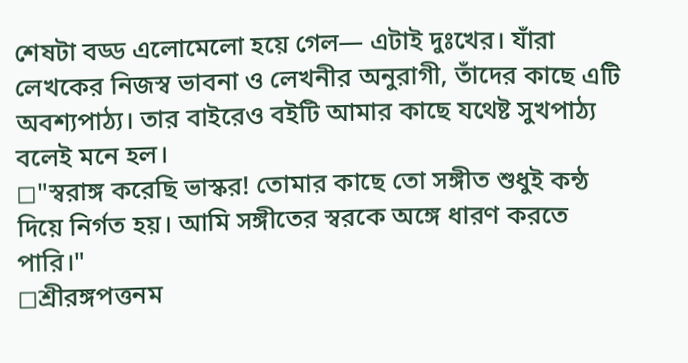শেষটা বড্ড এলোমেলো হয়ে গেল— এটাই দুঃখের। যাঁরা লেখকের নিজস্ব ভাবনা ও লেখনীর অনুরাগী, তাঁদের কাছে এটি অবশ্যপাঠ্য। তার বাইরেও বইটি আমার কাছে যথেষ্ট সুখপাঠ্য বলেই মনে হল।
◻"স্বরাঙ্গ করেছি ভাস্কর! তোমার কাছে তো সঙ্গীত শুধুই কন্ঠ দিয়ে নির্গত হয়। আমি সঙ্গীতের স্বরকে অঙ্গে ধারণ করতে পারি।"
◻শ্রীরঙ্গপত্তনম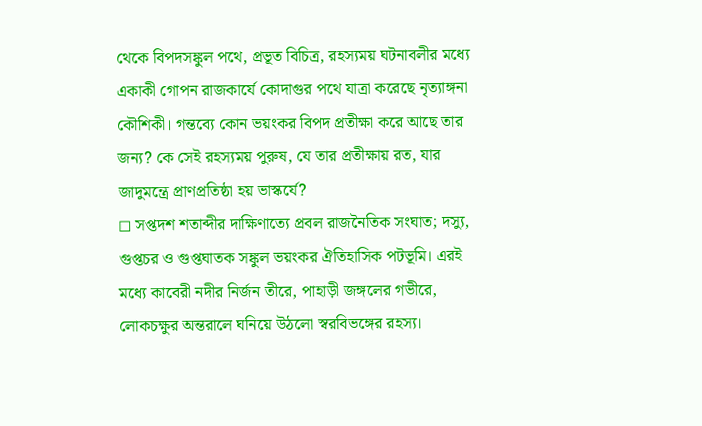থেকে বিপদসঙ্কুল পথে, প্রভূত বিচিত্র, রহস্যময় ঘটনাবলীর মধ্যে একাকী গোপন রাজকার্যে কোদাগুর পথে যাত্রা করেছে নৃত্যাঙ্গনা কৌশিকী। গন্তব্যে কোন ভয়ংকর বিপদ প্রতীক্ষা করে আছে তার জন্য? কে সেই রহস্যময় পুরুষ, যে তার প্রতীক্ষায় রত, যার জাদুমন্ত্রে প্রাণপ্রতিষ্ঠা হয় ভাস্কর্যে?
◻ সপ্তদশ শতাব্দীর দাক্ষিণাত্যে প্রবল রাজনৈতিক সংঘাত; দস্যু, গুপ্তচর ও গুপ্তঘাতক সঙ্কুল ভয়ংকর ঐতিহাসিক পটভূমি। এরই মধ্যে কাবেরী নদীর নির্জন তীরে, পাহাড়ী জঙ্গলের গভীরে, লোকচক্ষুর অন্তরালে ঘনিয়ে উঠলো স্বরবিভঙ্গের রহস্য।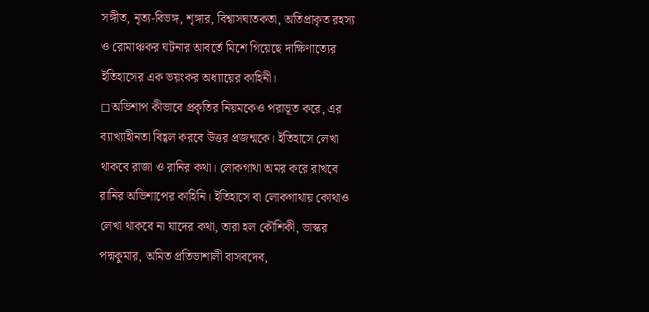সঙ্গীত, নৃত্য-বিভঙ্গ, শৃঙ্গার, বিশ্বাসঘাতকতা, অতিপ্রাকৃত রহস্য ও রোমাঞ্চকর ঘটনার আবর্তে মিশে গিয়েছে দাক্ষিণাত্যের ইতিহাসের এক ভয়ংকর অধ্যায়ের কাহিনী।
◻অভিশাপ কীভাবে প্রকৃতির নিয়মকেও পরাভূত করে, এর ব্যাখ্যাহীনতা বিহ্বল করবে উত্তর প্রজন্মকে। ইতিহাসে লেখা থাকবে রাজা ও রানির কথা। লোকগাথা অমর করে রাখবে রানির অভিশাপের কাহিনি। ইতিহাসে বা লোকগাথায় কোথাও লেখা থাকবে না যাদের কথা, তারা হল কৌশিকী, ভাস্কর পদ্মকুমার, অমিত প্রতিভাশালী বাসবদেব,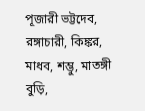পূজারী ভট্টদেব, রঙ্গাচারী, কিঙ্কর, মাধব, শম্ভু, মাতঙ্গী বুড়ি,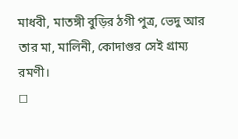মাধবী, মাতঙ্গী বুড়ির ঠগী পুত্র, ভেদু আর তার মা, মালিনী, কোদাগুর সেই গ্রাম্য রমণী।
◻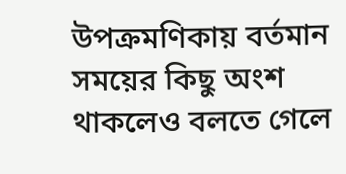উপক্রমণিকায় বর্তমান সময়ের কিছু অংশ থাকলেও বলতে গেলে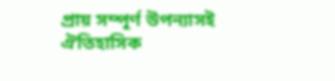প্রায় সম্পূর্ণ উপন্যাসই ঐতিহাসিক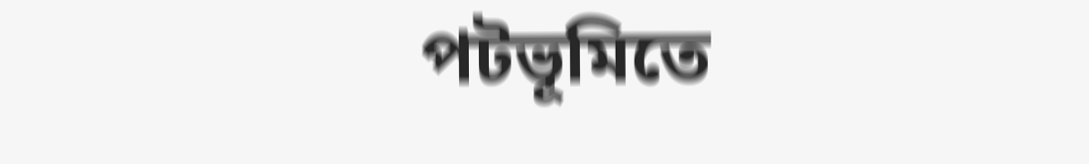পটভূমিতে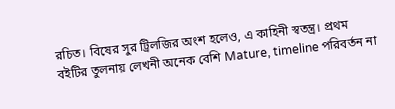রচিত। বিষের সুর ট্রিলজির অংশ হলেও, এ কাহিনী স্বতন্ত্র। প্রথম বইটির তুলনায় লেখনী অনেক বেশি Mature, timeline পরিবর্তন না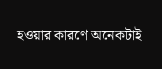হওয়ার কারণে অনেকটাই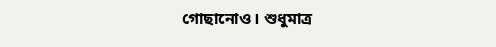গোছানোও। শুধুমাত্র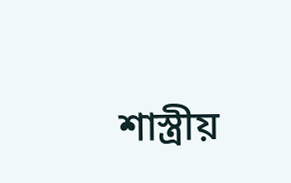শাস্ত্রীয়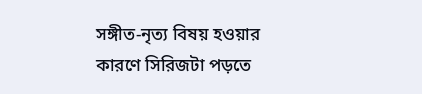সঙ্গীত-নৃত্য বিষয় হওয়ার কারণে সিরিজটা পড়তে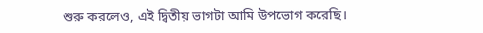শুরু করলেও, এই দ্বিতীয় ভাগটা আমি উপভোগ করেছি।